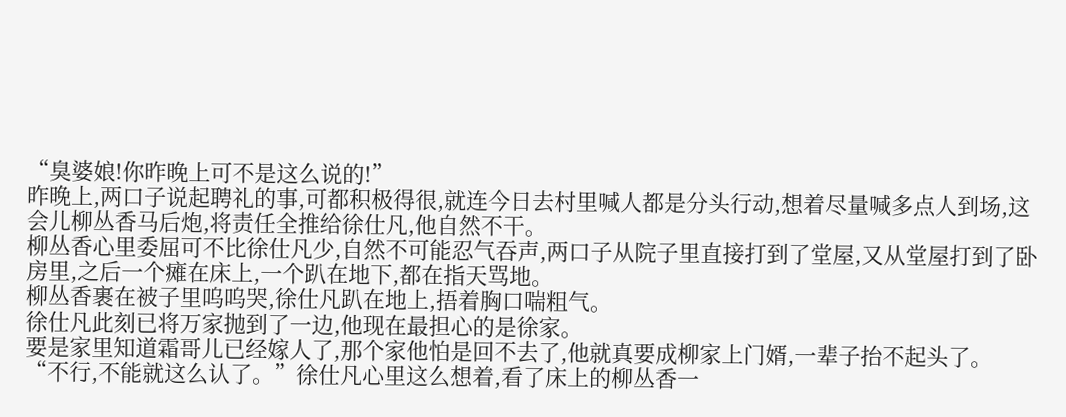“臭婆娘!你昨晚上可不是这么说的!”
昨晚上,两口子说起聘礼的事,可都积极得很,就连今日去村里喊人都是分头行动,想着尽量喊多点人到场,这会儿柳丛香马后炮,将责任全推给徐仕凡,他自然不干。
柳丛香心里委屈可不比徐仕凡少,自然不可能忍气吞声,两口子从院子里直接打到了堂屋,又从堂屋打到了卧房里,之后一个瘫在床上,一个趴在地下,都在指天骂地。
柳丛香裹在被子里呜呜哭,徐仕凡趴在地上,捂着胸口喘粗气。
徐仕凡此刻已将万家抛到了一边,他现在最担心的是徐家。
要是家里知道霜哥儿已经嫁人了,那个家他怕是回不去了,他就真要成柳家上门婿,一辈子抬不起头了。
“不行,不能就这么认了。”徐仕凡心里这么想着,看了床上的柳丛香一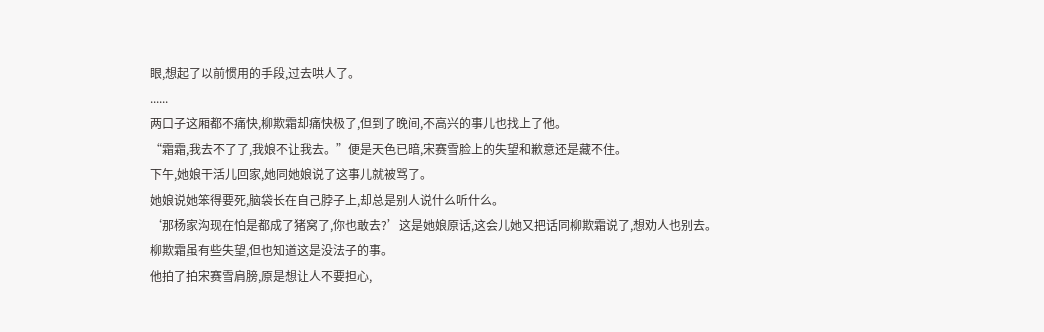眼,想起了以前惯用的手段,过去哄人了。
......
两口子这厢都不痛快,柳欺霜却痛快极了,但到了晚间,不高兴的事儿也找上了他。
“霜霜,我去不了了,我娘不让我去。”便是天色已暗,宋赛雪脸上的失望和歉意还是藏不住。
下午,她娘干活儿回家,她同她娘说了这事儿就被骂了。
她娘说她笨得要死,脑袋长在自己脖子上,却总是别人说什么听什么。
‘那杨家沟现在怕是都成了猪窝了,你也敢去?’这是她娘原话,这会儿她又把话同柳欺霜说了,想劝人也别去。
柳欺霜虽有些失望,但也知道这是没法子的事。
他拍了拍宋赛雪肩膀,原是想让人不要担心,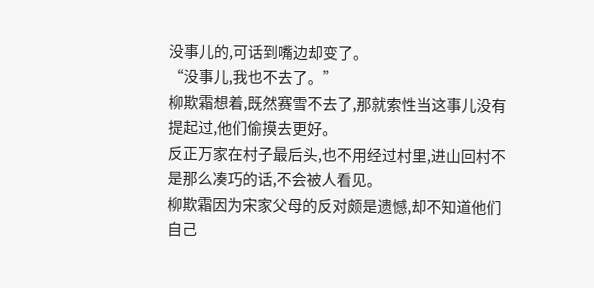没事儿的,可话到嘴边却变了。
“没事儿,我也不去了。”
柳欺霜想着,既然赛雪不去了,那就索性当这事儿没有提起过,他们偷摸去更好。
反正万家在村子最后头,也不用经过村里,进山回村不是那么凑巧的话,不会被人看见。
柳欺霜因为宋家父母的反对颇是遗憾,却不知道他们自己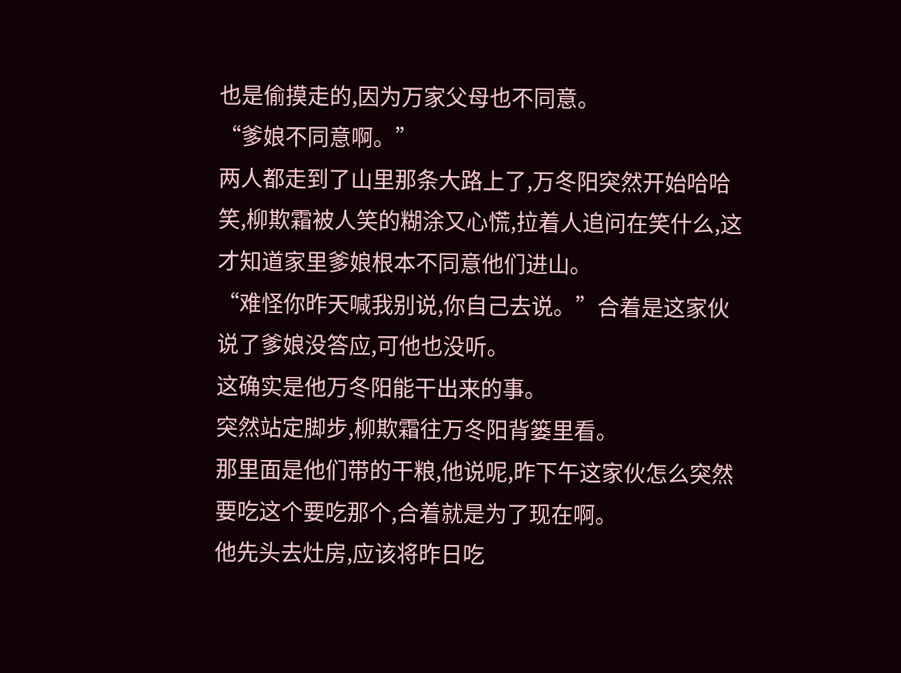也是偷摸走的,因为万家父母也不同意。
“爹娘不同意啊。”
两人都走到了山里那条大路上了,万冬阳突然开始哈哈笑,柳欺霜被人笑的糊涂又心慌,拉着人追问在笑什么,这才知道家里爹娘根本不同意他们进山。
“难怪你昨天喊我别说,你自己去说。”合着是这家伙说了爹娘没答应,可他也没听。
这确实是他万冬阳能干出来的事。
突然站定脚步,柳欺霜往万冬阳背篓里看。
那里面是他们带的干粮,他说呢,昨下午这家伙怎么突然要吃这个要吃那个,合着就是为了现在啊。
他先头去灶房,应该将昨日吃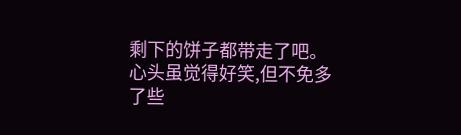剩下的饼子都带走了吧。
心头虽觉得好笑,但不免多了些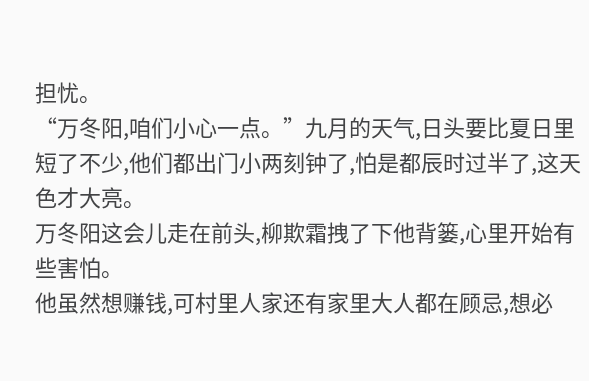担忧。
“万冬阳,咱们小心一点。”九月的天气,日头要比夏日里短了不少,他们都出门小两刻钟了,怕是都辰时过半了,这天色才大亮。
万冬阳这会儿走在前头,柳欺霜拽了下他背篓,心里开始有些害怕。
他虽然想赚钱,可村里人家还有家里大人都在顾忌,想必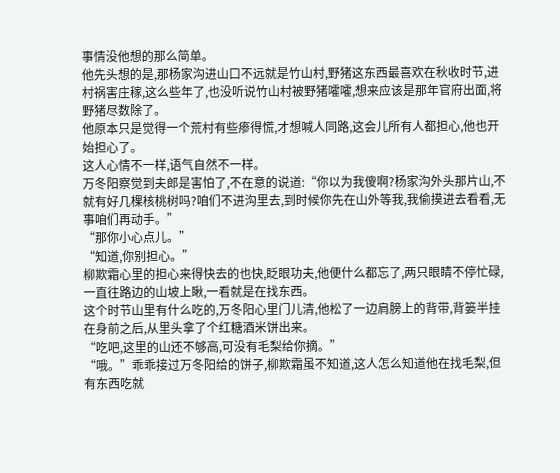事情没他想的那么简单。
他先头想的是,那杨家沟进山口不远就是竹山村,野猪这东西最喜欢在秋收时节,进村祸害庄稼,这么些年了,也没听说竹山村被野猪嚯嚯,想来应该是那年官府出面,将野猪尽数除了。
他原本只是觉得一个荒村有些瘆得慌,才想喊人同路,这会儿所有人都担心,他也开始担心了。
这人心情不一样,语气自然不一样。
万冬阳察觉到夫郎是害怕了,不在意的说道:“你以为我傻啊?杨家沟外头那片山,不就有好几棵核桃树吗?咱们不进沟里去,到时候你先在山外等我,我偷摸进去看看,无事咱们再动手。”
“那你小心点儿。”
“知道,你别担心。”
柳欺霜心里的担心来得快去的也快,眨眼功夫,他便什么都忘了,两只眼睛不停忙碌,一直往路边的山坡上瞅,一看就是在找东西。
这个时节山里有什么吃的,万冬阳心里门儿清,他松了一边肩膀上的背带,背篓半挂在身前之后,从里头拿了个红糖酒米饼出来。
“吃吧,这里的山还不够高,可没有毛梨给你摘。”
“哦。”乖乖接过万冬阳给的饼子,柳欺霜虽不知道,这人怎么知道他在找毛梨,但有东西吃就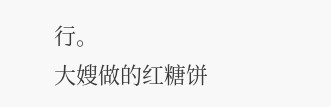行。
大嫂做的红糖饼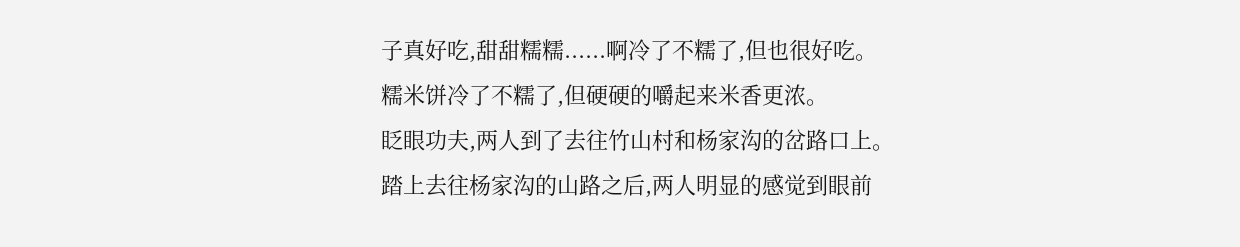子真好吃,甜甜糯糯......啊冷了不糯了,但也很好吃。
糯米饼冷了不糯了,但硬硬的嚼起来米香更浓。
眨眼功夫,两人到了去往竹山村和杨家沟的岔路口上。
踏上去往杨家沟的山路之后,两人明显的感觉到眼前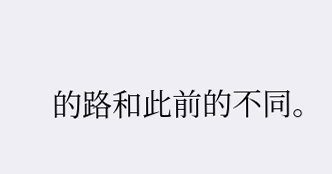的路和此前的不同。